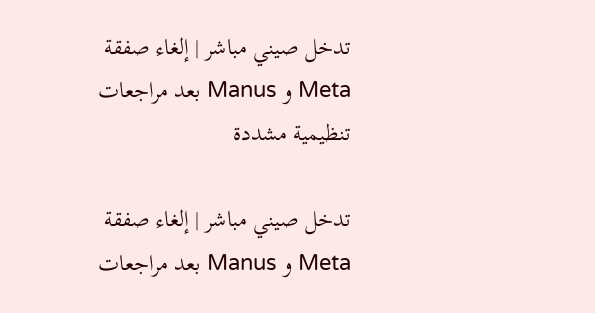تدخل صيني مباشر | إلغاء صفقة Meta و Manus بعد مراجعات تنظيمية مشددة

تدخل صيني مباشر | إلغاء صفقة Meta و Manus بعد مراجعات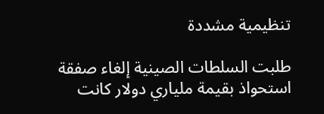تنظيمية مشددة

طلبت السلطات الصينية إلغاء صفقة استحواذ بقيمة ملياري دولار كانت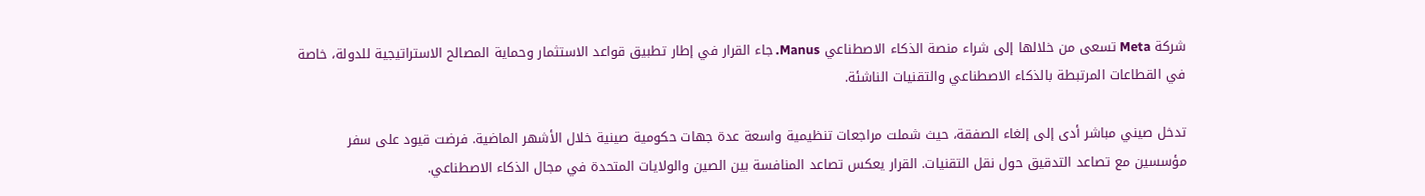شركة Meta تسعى من خلالها إلى شراء منصة الذكاء الاصطناعي Manus. جاء القرار في إطار تطبيق قواعد الاستثمار وحماية المصالح الاستراتيجية للدولة، خاصة في القطاعات المرتبطة بالذكاء الاصطناعي والتقنيات الناشئة.

تدخل صيني مباشر أدى إلى إلغاء الصفقة، حيث شملت مراجعات تنظيمية واسعة عدة جهات حكومية صينية خلال الأشهر الماضية. فرضت قيود على سفر مؤسسين مع تصاعد التدقيق حول نقل التقنيات. القرار يعكس تصاعد المنافسة بين الصين والولايات المتحدة في مجال الذكاء الاصطناعي.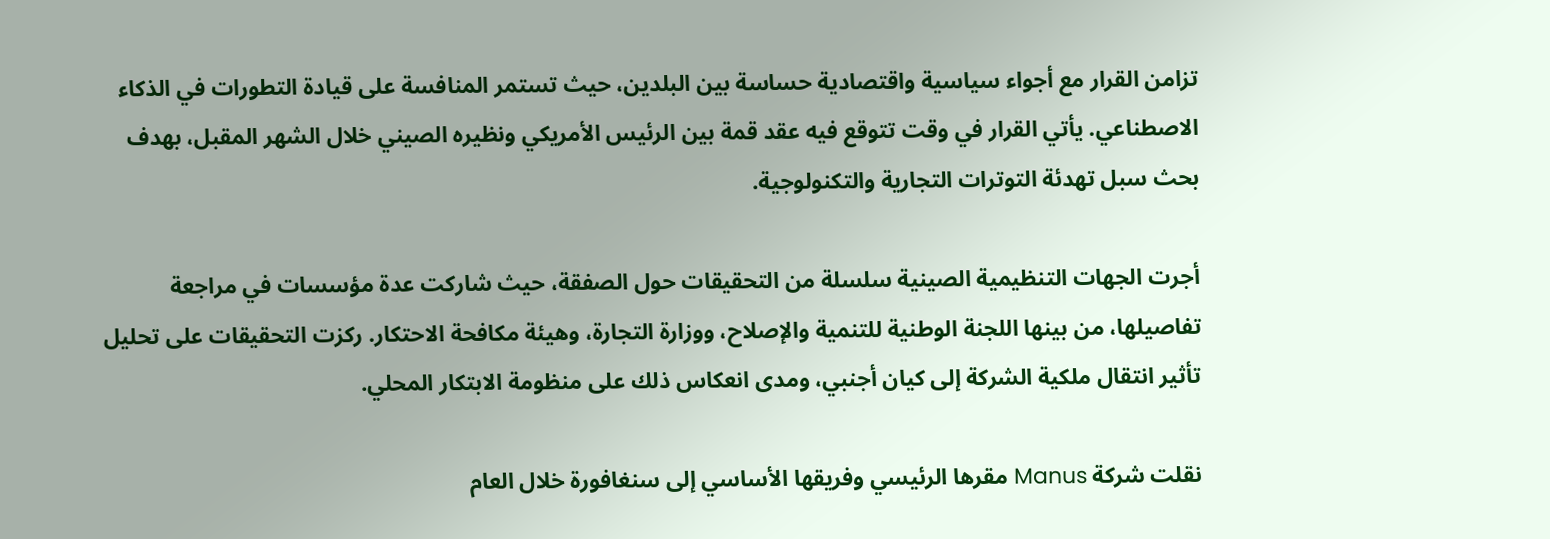تزامن القرار مع أجواء سياسية واقتصادية حساسة بين البلدين، حيث تستمر المنافسة على قيادة التطورات في الذكاء الاصطناعي. يأتي القرار في وقت تتوقع فيه عقد قمة بين الرئيس الأمريكي ونظيره الصيني خلال الشهر المقبل، بهدف بحث سبل تهدئة التوترات التجارية والتكنولوجية.

أجرت الجهات التنظيمية الصينية سلسلة من التحقيقات حول الصفقة، حيث شاركت عدة مؤسسات في مراجعة تفاصيلها، من بينها اللجنة الوطنية للتنمية والإصلاح، ووزارة التجارة، وهيئة مكافحة الاحتكار. ركزت التحقيقات على تحليل تأثير انتقال ملكية الشركة إلى كيان أجنبي، ومدى انعكاس ذلك على منظومة الابتكار المحلي.

نقلت شركة Manus مقرها الرئيسي وفريقها الأساسي إلى سنغافورة خلال العام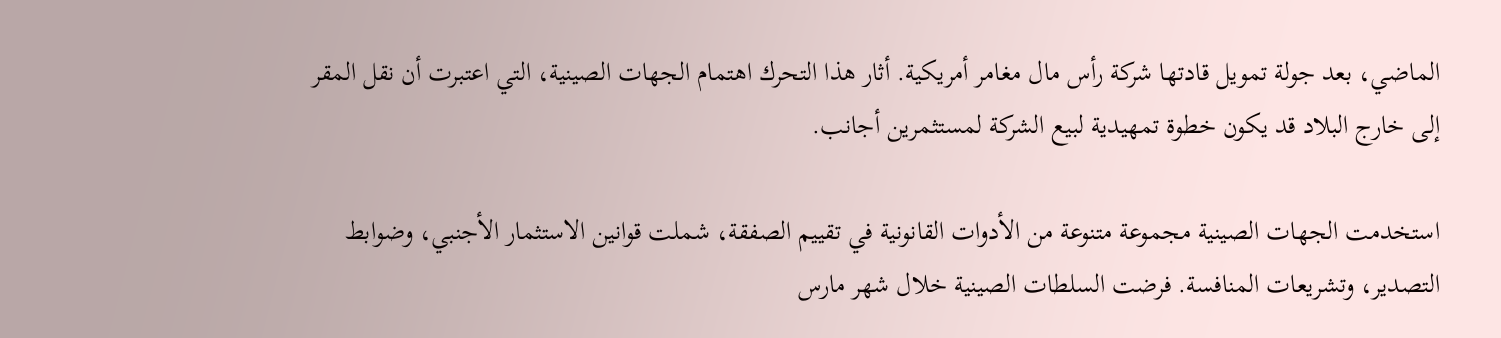الماضي، بعد جولة تمويل قادتها شركة رأس مال مغامر أمريكية. أثار هذا التحرك اهتمام الجهات الصينية، التي اعتبرت أن نقل المقر إلى خارج البلاد قد يكون خطوة تمهيدية لبيع الشركة لمستثمرين أجانب.

استخدمت الجهات الصينية مجموعة متنوعة من الأدوات القانونية في تقييم الصفقة، شملت قوانين الاستثمار الأجنبي، وضوابط التصدير، وتشريعات المنافسة. فرضت السلطات الصينية خلال شهر مارس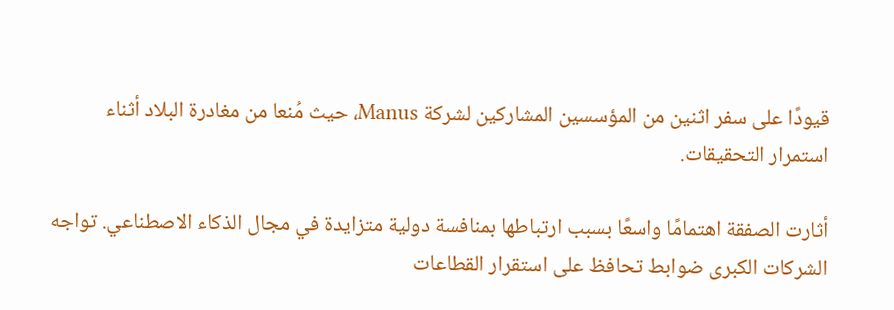قيودًا على سفر اثنين من المؤسسين المشاركين لشركة Manus، حيث مُنعا من مغادرة البلاد أثناء استمرار التحقيقات.

أثارت الصفقة اهتمامًا واسعًا بسبب ارتباطها بمنافسة دولية متزايدة في مجال الذكاء الاصطناعي. تواجه الشركات الكبرى ضوابط تحافظ على استقرار القطاعات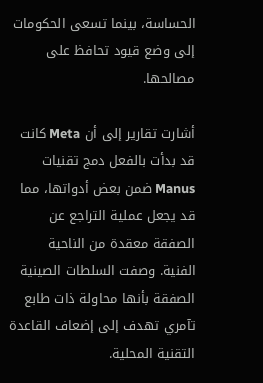الحساسة، بينما تسعى الحكومات إلى وضع قيود تحافظ على مصالحها.

أشارت تقارير إلى أن Meta كانت قد بدأت بالفعل دمج تقنيات Manus ضمن بعض أدواتها، مما قد يجعل عملية التراجع عن الصفقة معقدة من الناحية الفنية. وصفت السلطات الصينية الصفقة بأنها محاولة ذات طابع تآمري تهدف إلى إضعاف القاعدة التقنية المحلية.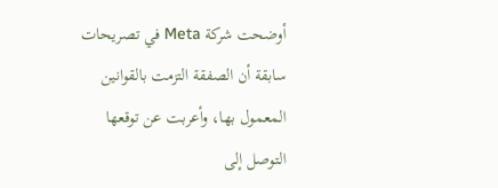أوضحت شركة Meta في تصريحات سابقة أن الصفقة التزمت بالقوانين المعمول بها، وأعربت عن توقعها التوصل إلى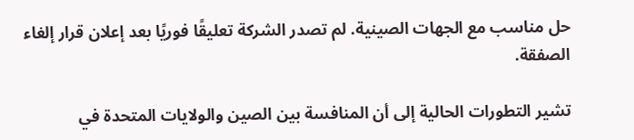حل مناسب مع الجهات الصينية. لم تصدر الشركة تعليقًا فوريًا بعد إعلان قرار إلغاء الصفقة.

تشير التطورات الحالية إلى أن المنافسة بين الصين والولايات المتحدة في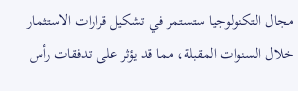مجال التكنولوجيا ستستمر في تشكيل قرارات الاستثمار خلال السنوات المقبلة، مما قد يؤثر على تدفقات رأس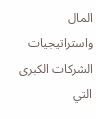المال واستراتيجيات الشركات الكبرى التي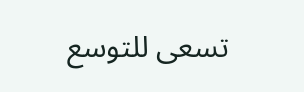تسعى للتوسع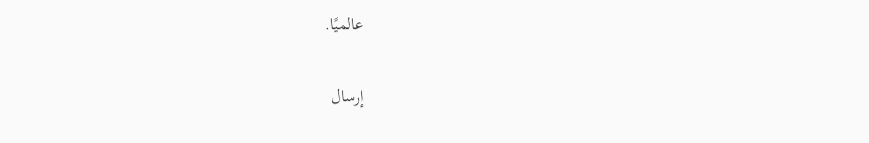عالميًا.

إرسال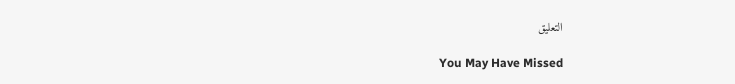التعليق

You May Have Missed